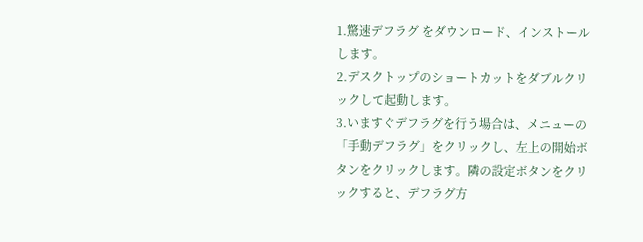1.驚速デフラグ をダウンロード、インストールします。
2.デスクトップのショートカットをダブルクリックして起動します。
3.いますぐデフラグを行う場合は、メニューの「手動デフラグ」をクリックし、左上の開始ボタンをクリックします。隣の設定ボタンをクリックすると、デフラグ方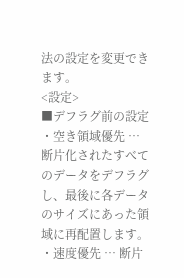法の設定を変更できます。
<設定>
■デフラグ前の設定
・空き領域優先 … 断片化されたすべてのデータをデフラグし、最後に各データのサイズにあった領域に再配置します。
・速度優先 … 断片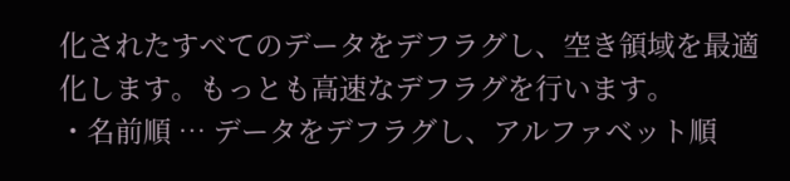化されたすべてのデータをデフラグし、空き領域を最適化します。もっとも高速なデフラグを行います。
・名前順 … データをデフラグし、アルファベット順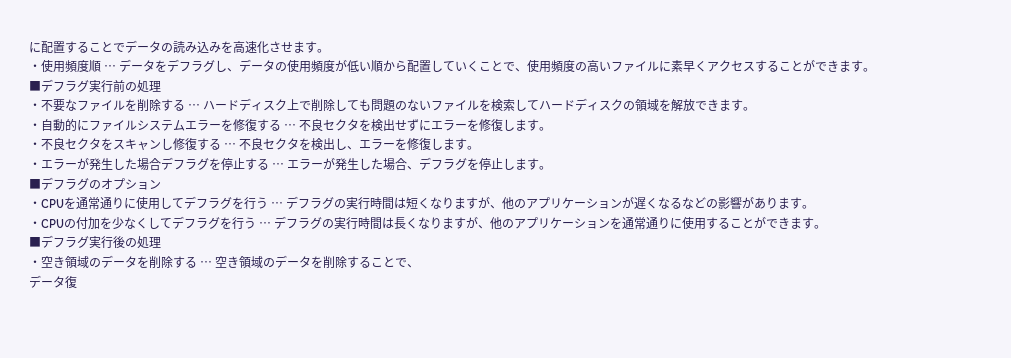に配置することでデータの読み込みを高速化させます。
・使用頻度順 … データをデフラグし、データの使用頻度が低い順から配置していくことで、使用頻度の高いファイルに素早くアクセスすることができます。
■デフラグ実行前の処理
・不要なファイルを削除する … ハードディスク上で削除しても問題のないファイルを検索してハードディスクの領域を解放できます。
・自動的にファイルシステムエラーを修復する … 不良セクタを検出せずにエラーを修復します。
・不良セクタをスキャンし修復する … 不良セクタを検出し、エラーを修復します。
・エラーが発生した場合デフラグを停止する … エラーが発生した場合、デフラグを停止します。
■デフラグのオプション
・CPUを通常通りに使用してデフラグを行う … デフラグの実行時間は短くなりますが、他のアプリケーションが遅くなるなどの影響があります。
・CPUの付加を少なくしてデフラグを行う … デフラグの実行時間は長くなりますが、他のアプリケーションを通常通りに使用することができます。
■デフラグ実行後の処理
・空き領域のデータを削除する … 空き領域のデータを削除することで、
データ復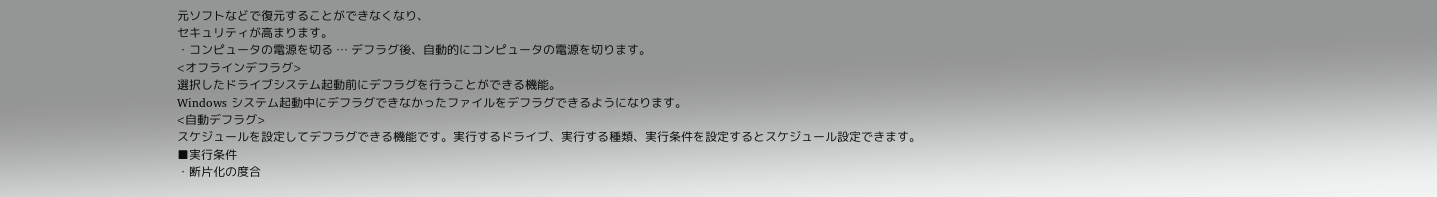元ソフトなどで復元することができなくなり、
セキュリティが高まります。
・コンピュータの電源を切る … デフラグ後、自動的にコンピュータの電源を切ります。
<オフラインデフラグ>
選択したドライブシステム起動前にデフラグを行うことができる機能。
Windows システム起動中にデフラグできなかったファイルをデフラグできるようになります。
<自動デフラグ>
スケジュールを設定してデフラグできる機能です。実行するドライブ、実行する種類、実行条件を設定するとスケジュール設定できます。
■実行条件
・断片化の度合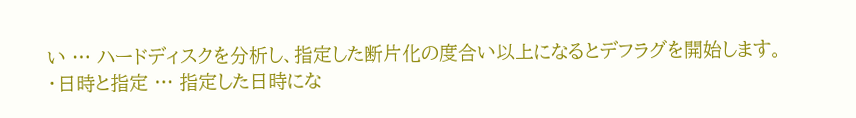い … ハードディスクを分析し、指定した断片化の度合い以上になるとデフラグを開始します。
・日時と指定 … 指定した日時にな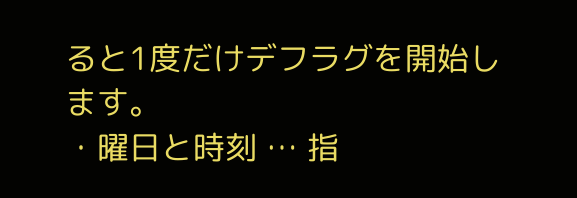ると1度だけデフラグを開始します。
・曜日と時刻 … 指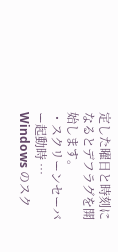定した曜日と時刻になるとデフラグを開始します。
・スクリーンセーバー起動時 … Windows のスク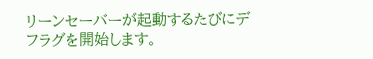リーンセーバーが起動するたびにデフラグを開始します。